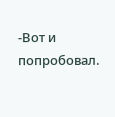-Вот и попробовал.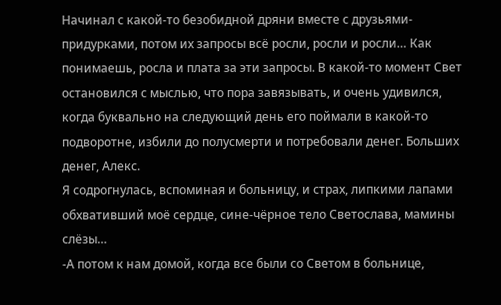Начинал с какой-то безобидной дряни вместе с друзьями-придурками, потом их запросы всё росли, росли и росли… Как понимаешь, росла и плата за эти запросы. В какой-то момент Свет остановился с мыслью, что пора завязывать, и очень удивился, когда буквально на следующий день его поймали в какой-то подворотне, избили до полусмерти и потребовали денег. Больших денег, Алекс.
Я содрогнулась, вспоминая и больницу, и страх, липкими лапами обхвативший моё сердце, сине-чёрное тело Светослава, мамины слёзы…
-А потом к нам домой, когда все были со Светом в больнице,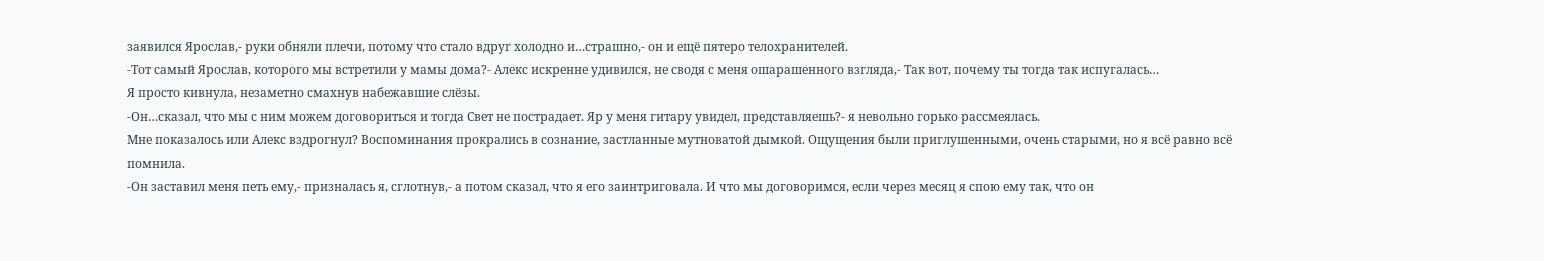заявился Ярослав,- руки обняли плечи, потому что стало вдруг холодно и…страшно,- он и ещё пятеро телохранителей.
-Тот самый Ярослав, которого мы встретили у мамы дома?- Алекс искренне удивился, не сводя с меня ошарашенного взгляда,- Так вот, почему ты тогда так испугалась…
Я просто кивнула, незаметно смахнув набежавшие слёзы.
-Он…сказал, что мы с ним можем договориться и тогда Свет не пострадает. Яр у меня гитару увидел, представляешь?- я невольно горько рассмеялась.
Мне показалось или Алекс вздрогнул? Воспоминания прокрались в сознание, застланные мутноватой дымкой. Ощущения были приглушенными, очень старыми, но я всё равно всё помнила.
-Он заставил меня петь ему,- призналась я, сглотнув,- а потом сказал, что я его заинтриговала. И что мы договоримся, если через месяц я спою ему так, что он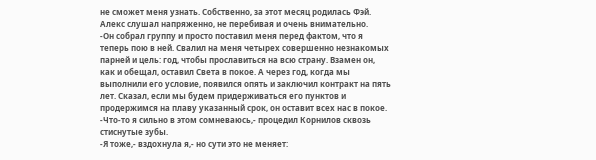не сможет меня узнать. Собственно, за этот месяц родилась Фэй.
Алекс слушал напряженно, не перебивая и очень внимательно.
-Он собрал группу и просто поставил меня перед фактом, что я теперь пою в ней. Свалил на меня четырех совершенно незнакомых парней и цель: год, чтобы прославиться на всю страну. Взамен он, как и обещал, оставил Света в покое. А через год, когда мы выполнили его условие, появился опять и заключил контракт на пять лет. Сказал, если мы будем придерживаться его пунктов и продержимся на плаву указанный срок, он оставит всех нас в покое.
-Что-то я сильно в этом сомневаюсь,- процедил Корнилов сквозь стиснутые зубы.
-Я тоже,- вздохнула я,- но сути это не меняет: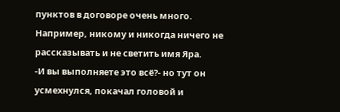пунктов в договоре очень много. Например, никому и никогда ничего не рассказывать и не светить имя Яра.
-И вы выполняете это всё?- но тут он усмехнулся, покачал головой и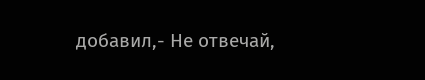добавил,- Не отвечай,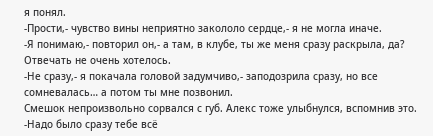я понял.
-Прости,- чувство вины неприятно закололо сердце,- я не могла иначе.
-Я понимаю,- повторил он,- а там, в клубе, ты же меня сразу раскрыла, да?
Отвечать не очень хотелось.
-Не сразу,- я покачала головой задумчиво,- заподозрила сразу, но все сомневалась… а потом ты мне позвонил.
Смешок непроизвольно сорвался с губ. Алекс тоже улыбнулся, вспомнив это.
-Надо было сразу тебе всё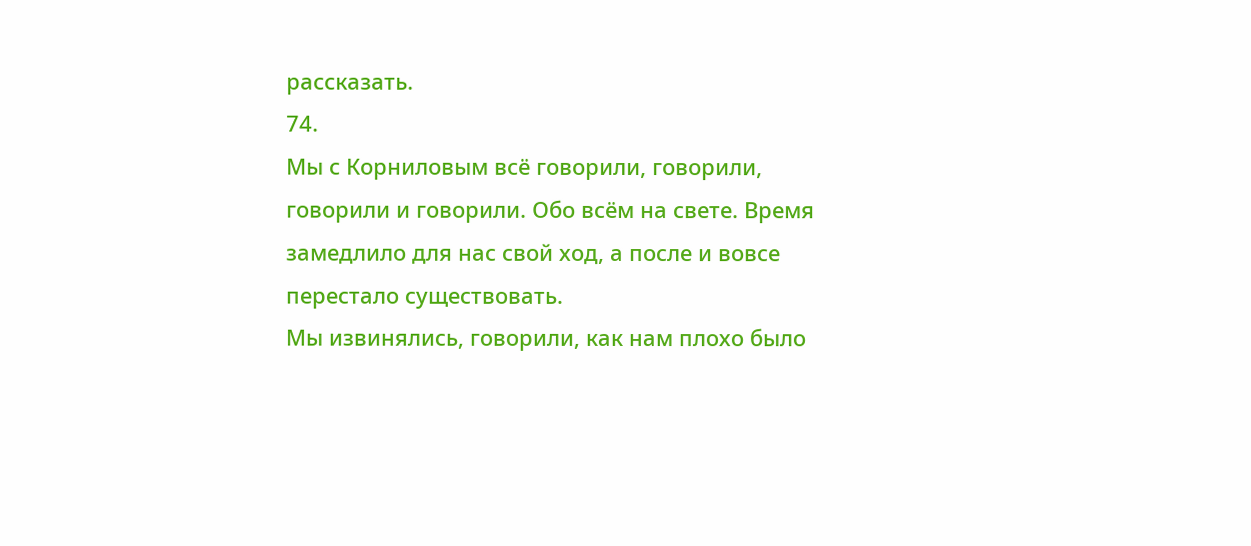рассказать.
74.
Мы с Корниловым всё говорили, говорили, говорили и говорили. Обо всём на свете. Время замедлило для нас свой ход, а после и вовсе перестало существовать.
Мы извинялись, говорили, как нам плохо было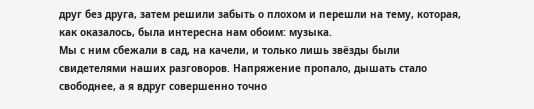друг без друга, затем решили забыть о плохом и перешли на тему, которая, как оказалось, была интересна нам обоим: музыка.
Мы с ним сбежали в сад, на качели, и только лишь звёзды были свидетелями наших разговоров. Напряжение пропало, дышать стало свободнее, а я вдруг совершенно точно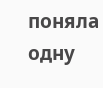поняла одну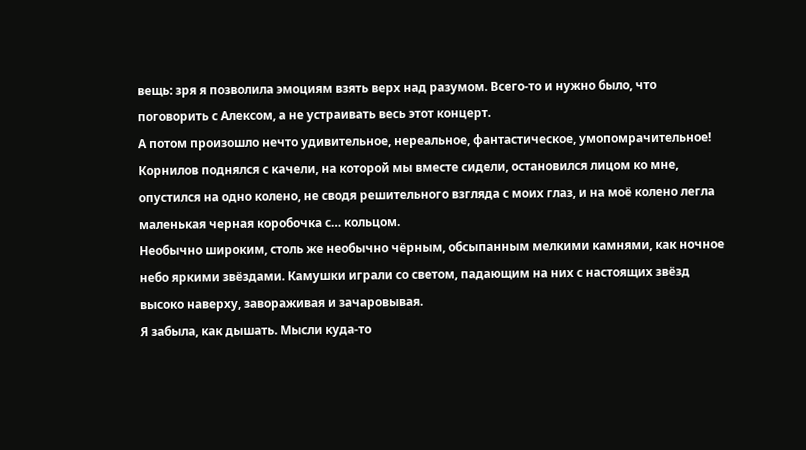вещь: зря я позволила эмоциям взять верх над разумом. Всего-то и нужно было, что поговорить с Алексом, а не устраивать весь этот концерт.
А потом произошло нечто удивительное, нереальное, фантастическое, умопомрачительное!
Корнилов поднялся с качели, на которой мы вместе сидели, остановился лицом ко мне, опустился на одно колено, не сводя решительного взгляда с моих глаз, и на моё колено легла маленькая черная коробочка с… кольцом.
Необычно широким, столь же необычно чёрным, обсыпанным мелкими камнями, как ночное небо яркими звёздами. Камушки играли со светом, падающим на них с настоящих звёзд высоко наверху, завораживая и зачаровывая.
Я забыла, как дышать. Мысли куда-то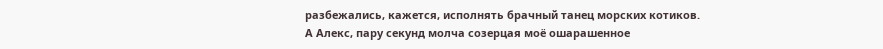разбежались, кажется, исполнять брачный танец морских котиков.
А Алекс, пару секунд молча созерцая моё ошарашенное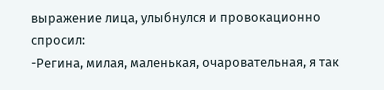выражение лица, улыбнулся и провокационно спросил:
-Регина, милая, маленькая, очаровательная, я так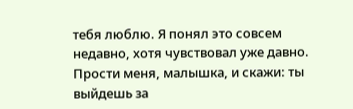тебя люблю. Я понял это совсем недавно, хотя чувствовал уже давно. Прости меня, малышка, и скажи: ты выйдешь за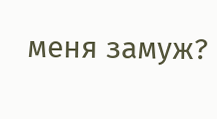меня замуж?